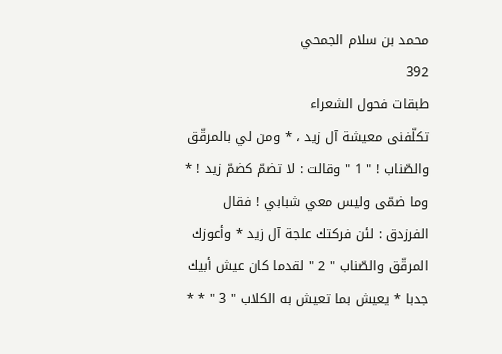محمد بن سلام الجمحي
392
طبقات فحول الشعراء
تكلّفنى معيشة آل زيد ، * ومن لي بالمرقّق والصّناب ! " 1 " وقالت : لا تضمّ كضمّ زيد ! * وما ضمّى وليس معي شبابي ! فقال الفرزدق : لئن فركتك علجة آل زيد * وأعوزك المرقّق والصّناب " 2 " لقدما كان عيش أبيك جدبا * يعيش بما تعيش به الكلاب " 3 " * *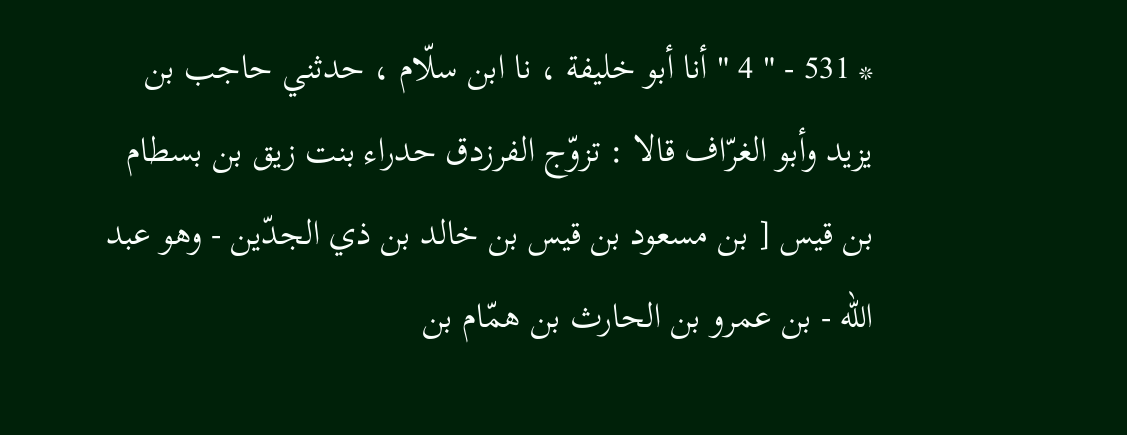* 531 - " 4 " أنا أبو خليفة ، نا ابن سلّام ، حدثني حاجب بن يزيد وأبو الغرّاف قالا : تزوّج الفرزدق حدراء بنت زيق بن بسطام بن قيس [ بن مسعود بن قيس بن خالد بن ذي الجدّين - وهو عبد اللّه - بن عمرو بن الحارث بن همّام بن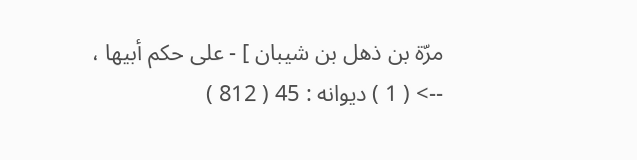مرّة بن ذهل بن شيبان ] - على حكم أبيها ،
--> ( 1 ) ديوانه : 45 ( 812 )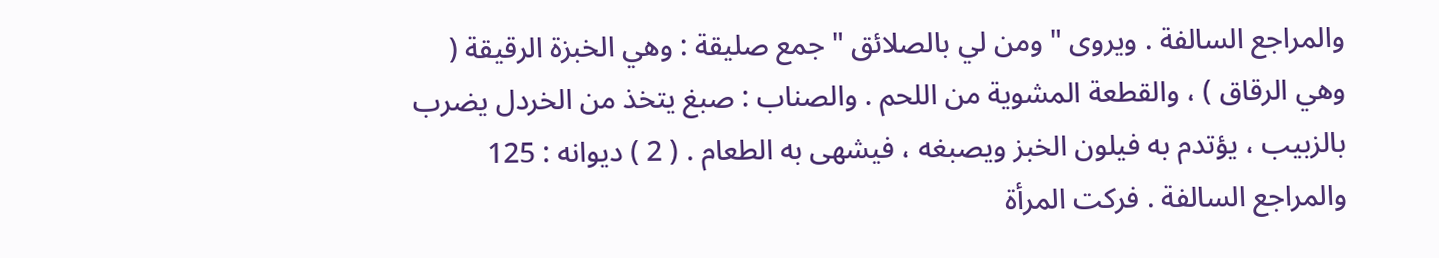والمراجع السالفة . ويروى " ومن لي بالصلائق " جمع صليقة : وهي الخبزة الرقيقة ( وهي الرقاق ) ، والقطعة المشوية من اللحم . والصناب : صبغ يتخذ من الخردل يضرب بالزبيب ، يؤتدم به فيلون الخبز ويصبغه ، فيشهى به الطعام . ( 2 ) ديوانه : 125 والمراجع السالفة . فركت المرأة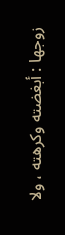زوجها : أبغضته وكرهته ، ولا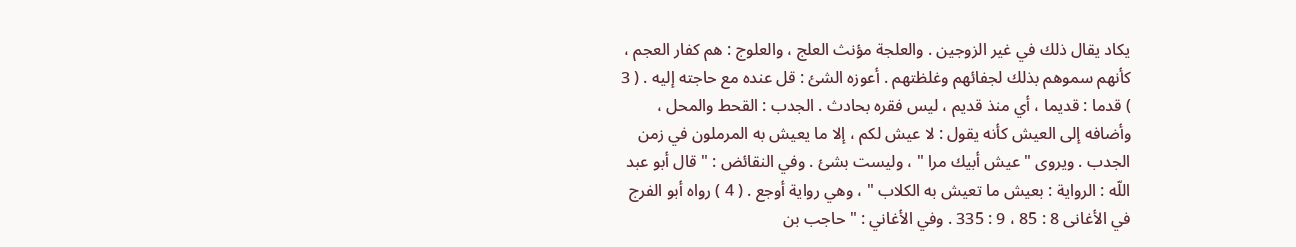يكاد يقال ذلك في غير الزوجين . والعلجة مؤنث العلج ، والعلوج : هم كفار العجم ، كأنهم سموهم بذلك لجفائهم وغلظتهم . أعوزه الشئ : قل عنده مع حاجته إليه . ( 3 ) قدما : قديما ، أي منذ قديم ، ليس فقره بحادث . الجدب : القحط والمحل ، وأضافه إلى العيش كأنه يقول : لا عيش لكم ، إلا ما يعيش به المرملون في زمن الجدب . ويروى " عيش أبيك مرا " ، وليست بشئ . وفي النقائض : " قال أبو عبد اللّه : الرواية : بعيش ما تعيش به الكلاب " ، وهي رواية أوجع . ( 4 ) رواه أبو الفرج في الأغانى 8 : 85 ، 9 : 335 . وفي الأغاني : " حاجب بن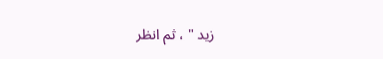زيد " ، ثم انظر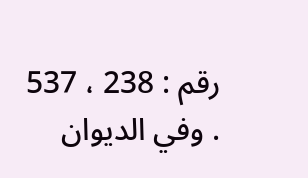رقم : 238 ، 537 . وفي الديوان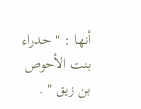أنها : " حدراء بنت الأحوص بن زيق " .